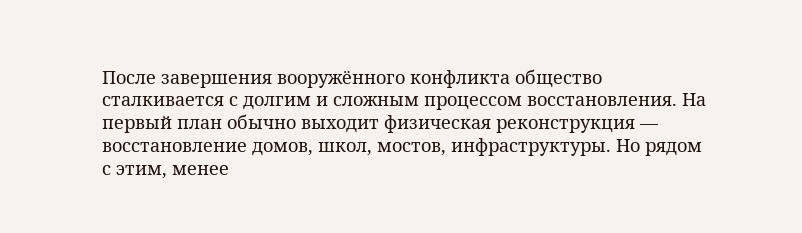После завершения вооружённого конфликта общество сталкивается с долгим и сложным процессом восстановления. На первый план обычно выходит физическая реконструкция — восстановление домов, школ, мостов, инфраструктуры. Но рядом с этим, менее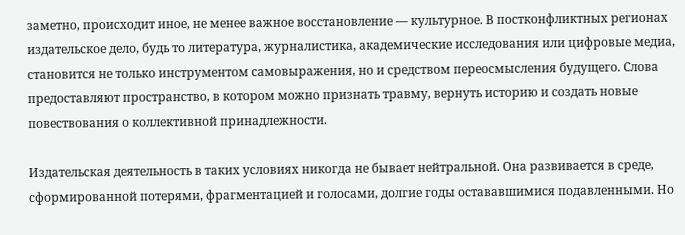заметно, происходит иное, не менее важное восстановление — культурное. В постконфликтных регионах издательское дело, будь то литература, журналистика, академические исследования или цифровые медиа, становится не только инструментом самовыражения, но и средством переосмысления будущего. Слова предоставляют пространство, в котором можно признать травму, вернуть историю и создать новые повествования о коллективной принадлежности.

Издательская деятельность в таких условиях никогда не бывает нейтральной. Она развивается в среде, сформированной потерями, фрагментацией и голосами, долгие годы остававшимися подавленными. Но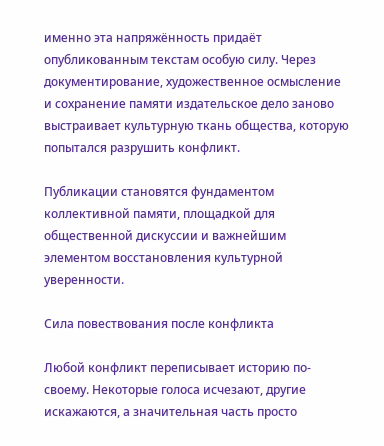именно эта напряжённость придаёт опубликованным текстам особую силу. Через документирование, художественное осмысление и сохранение памяти издательское дело заново выстраивает культурную ткань общества, которую попытался разрушить конфликт.

Публикации становятся фундаментом коллективной памяти, площадкой для общественной дискуссии и важнейшим элементом восстановления культурной уверенности.

Сила повествования после конфликта

Любой конфликт переписывает историю по-своему. Некоторые голоса исчезают, другие искажаются, а значительная часть просто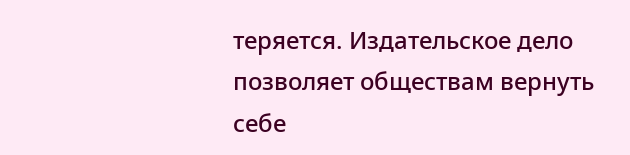теряется. Издательское дело позволяет обществам вернуть себе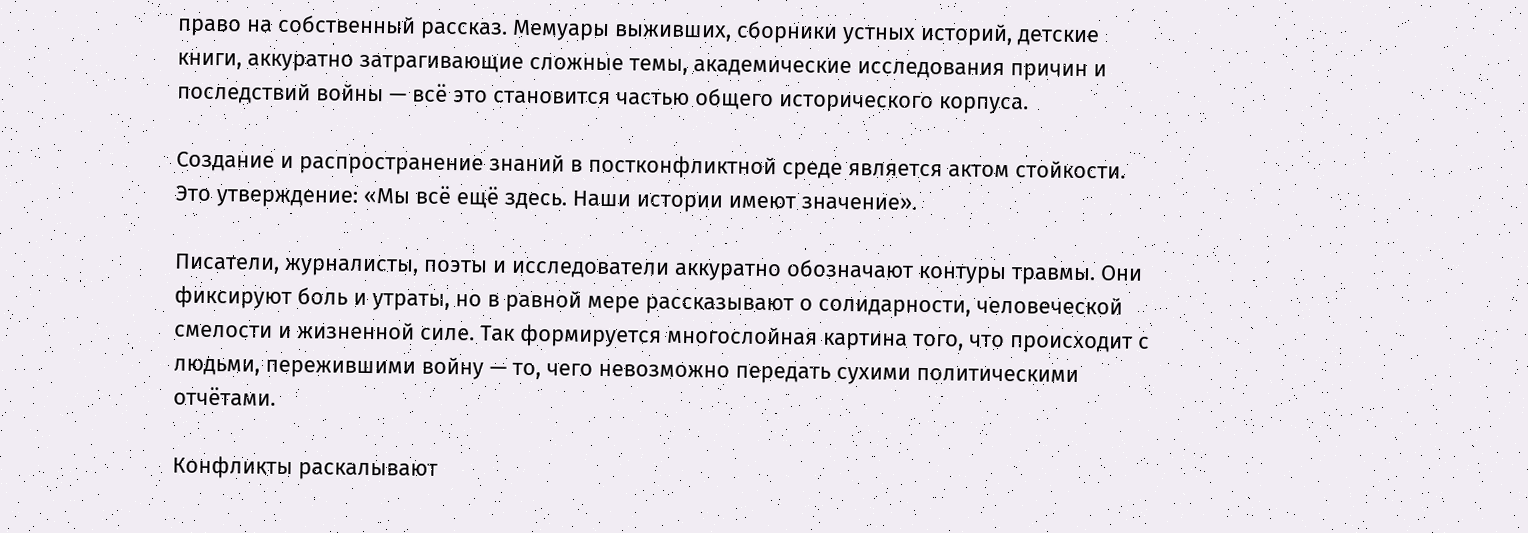право на собственный рассказ. Мемуары выживших, сборники устных историй, детские книги, аккуратно затрагивающие сложные темы, академические исследования причин и последствий войны — всё это становится частью общего исторического корпуса.

Создание и распространение знаний в постконфликтной среде является актом стойкости. Это утверждение: «Мы всё ещё здесь. Наши истории имеют значение».

Писатели, журналисты, поэты и исследователи аккуратно обозначают контуры травмы. Они фиксируют боль и утраты, но в равной мере рассказывают о солидарности, человеческой смелости и жизненной силе. Так формируется многослойная картина того, что происходит с людьми, пережившими войну — то, чего невозможно передать сухими политическими отчётами.

Конфликты раскалывают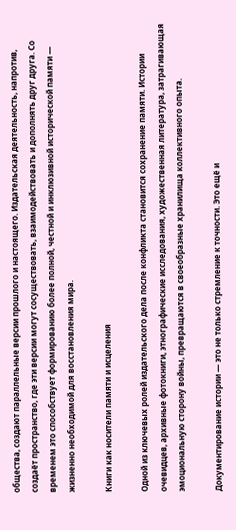общества, создают параллельные версии прошлого и настоящего. Издательская деятельность, напротив, создаёт пространство, где эти версии могут сосуществовать, взаимодействовать и дополнять друг друга. Со временем это способствует формированию более полной, честной и инклюзивной исторической памяти — жизненно необходимой для восстановления мира.

Книги как носители памяти и исцеления

Одной из ключевых ролей издательского дела после конфликта становится сохранение памяти. Истории очевидцев, архивные фотокниги, этнографические исследования, художественная литература, затрагивающая эмоциональную сторону войны, превращаются в своеобразные хранилища коллективного опыта.

Документирование истории — это не только стремление к точности. Это ещё и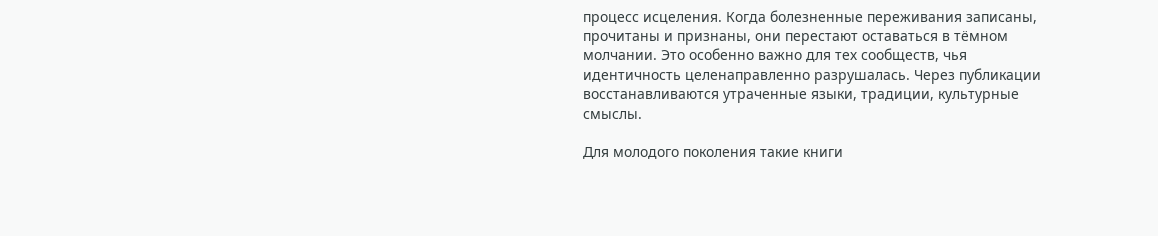процесс исцеления. Когда болезненные переживания записаны, прочитаны и признаны, они перестают оставаться в тёмном молчании. Это особенно важно для тех сообществ, чья идентичность целенаправленно разрушалась. Через публикации восстанавливаются утраченные языки, традиции, культурные смыслы.

Для молодого поколения такие книги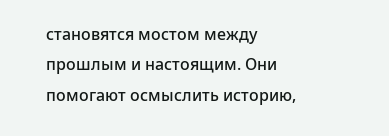становятся мостом между прошлым и настоящим. Они помогают осмыслить историю,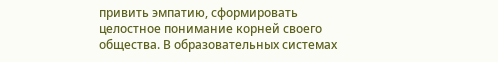привить эмпатию, сформировать целостное понимание корней своего общества. В образовательных системах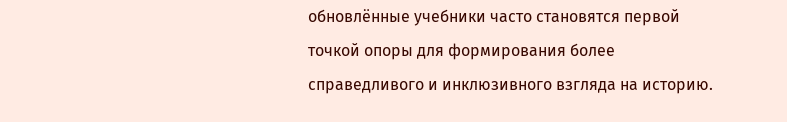обновлённые учебники часто становятся первой точкой опоры для формирования более справедливого и инклюзивного взгляда на историю.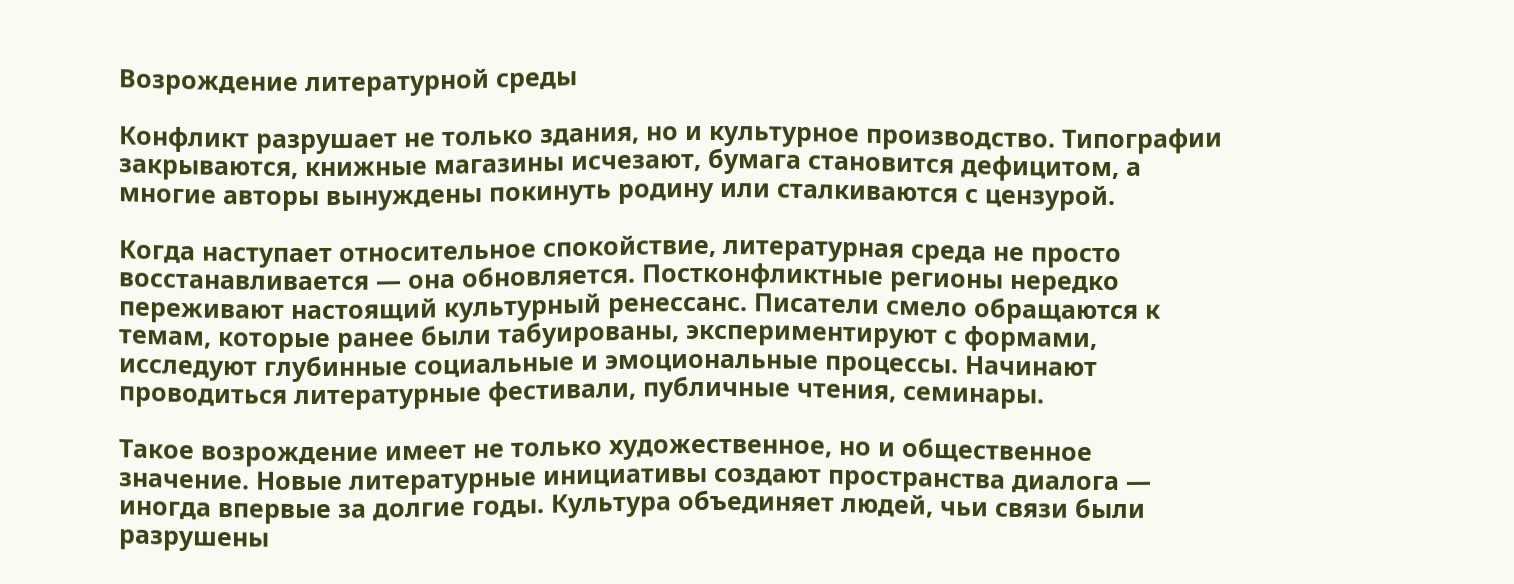Возрождение литературной среды

Конфликт разрушает не только здания, но и культурное производство. Типографии закрываются, книжные магазины исчезают, бумага становится дефицитом, а многие авторы вынуждены покинуть родину или сталкиваются с цензурой.

Когда наступает относительное спокойствие, литературная среда не просто восстанавливается — она обновляется. Постконфликтные регионы нередко переживают настоящий культурный ренессанс. Писатели смело обращаются к темам, которые ранее были табуированы, экспериментируют с формами, исследуют глубинные социальные и эмоциональные процессы. Начинают проводиться литературные фестивали, публичные чтения, семинары.

Такое возрождение имеет не только художественное, но и общественное значение. Новые литературные инициативы создают пространства диалога — иногда впервые за долгие годы. Культура объединяет людей, чьи связи были разрушены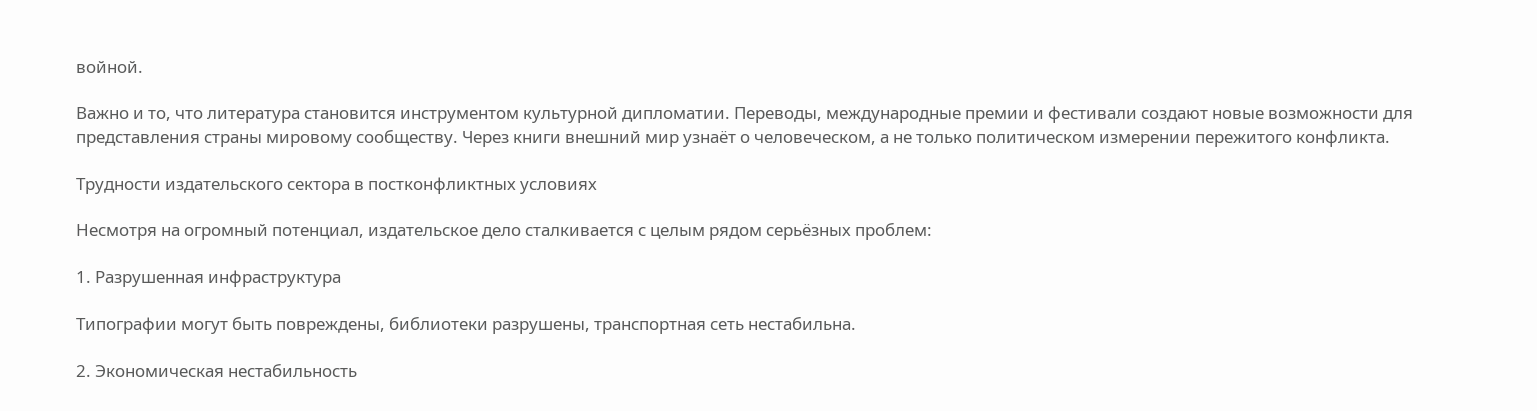войной.

Важно и то, что литература становится инструментом культурной дипломатии. Переводы, международные премии и фестивали создают новые возможности для представления страны мировому сообществу. Через книги внешний мир узнаёт о человеческом, а не только политическом измерении пережитого конфликта.

Трудности издательского сектора в постконфликтных условиях

Несмотря на огромный потенциал, издательское дело сталкивается с целым рядом серьёзных проблем:

1. Разрушенная инфраструктура

Типографии могут быть повреждены, библиотеки разрушены, транспортная сеть нестабильна.

2. Экономическая нестабильность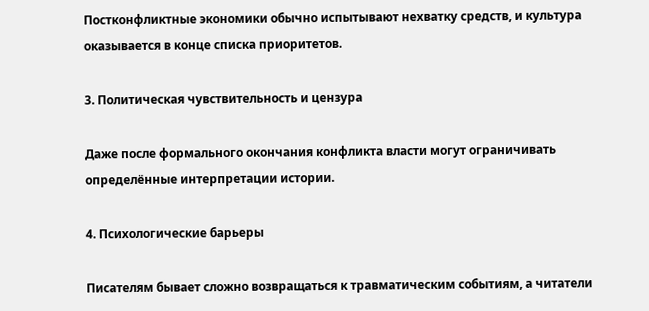Постконфликтные экономики обычно испытывают нехватку средств, и культура оказывается в конце списка приоритетов.

3. Политическая чувствительность и цензура

Даже после формального окончания конфликта власти могут ограничивать определённые интерпретации истории.

4. Психологические барьеры

Писателям бывает сложно возвращаться к травматическим событиям, а читатели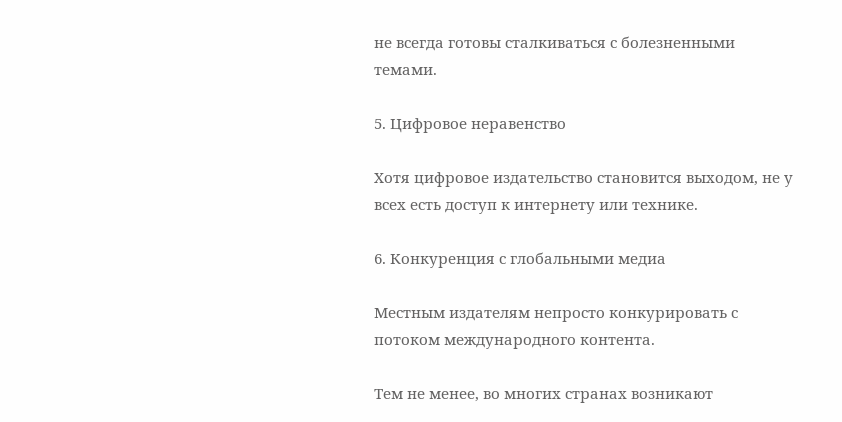не всегда готовы сталкиваться с болезненными темами.

5. Цифровое неравенство

Хотя цифровое издательство становится выходом, не у всех есть доступ к интернету или технике.

6. Конкуренция с глобальными медиа

Местным издателям непросто конкурировать с потоком международного контента.

Тем не менее, во многих странах возникают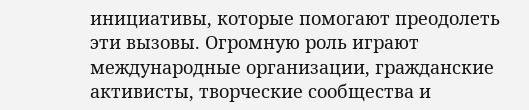инициативы, которые помогают преодолеть эти вызовы. Огромную роль играют международные организации, гражданские активисты, творческие сообщества и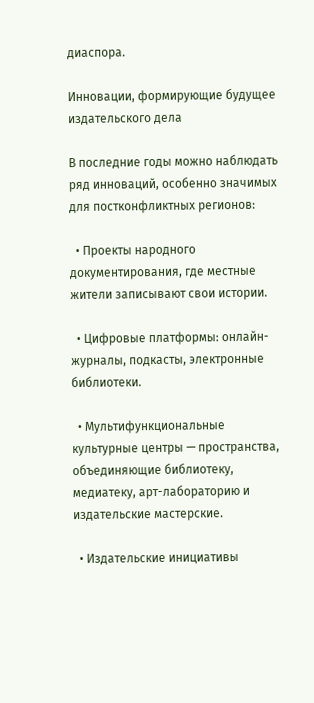диаспора.

Инновации, формирующие будущее издательского дела

В последние годы можно наблюдать ряд инноваций, особенно значимых для постконфликтных регионов:

  • Проекты народного документирования, где местные жители записывают свои истории.

  • Цифровые платформы: онлайн-журналы, подкасты, электронные библиотеки.

  • Мультифункциональные культурные центры — пространства, объединяющие библиотеку, медиатеку, арт-лабораторию и издательские мастерские.

  • Издательские инициативы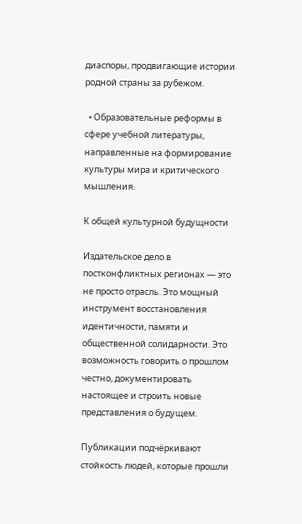диаспоры, продвигающие истории родной страны за рубежом.

  • Образовательные реформы в сфере учебной литературы, направленные на формирование культуры мира и критического мышления.

К общей культурной будущности

Издательское дело в постконфликтных регионах — это не просто отрасль. Это мощный инструмент восстановления идентичности, памяти и общественной солидарности. Это возможность говорить о прошлом честно, документировать настоящее и строить новые представления о будущем.

Публикации подчёркивают стойкость людей, которые прошли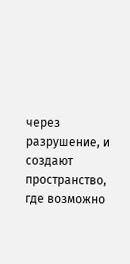через разрушение, и создают пространство, где возможно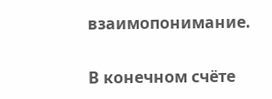взаимопонимание.

В конечном счёте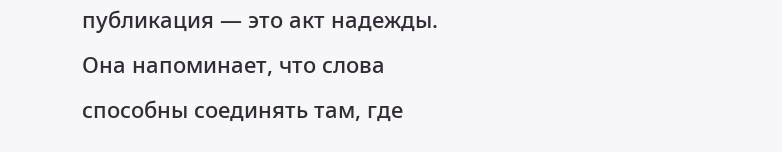публикация — это акт надежды. Она напоминает, что слова способны соединять там, где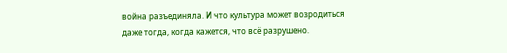война разъединяла. И что культура может возродиться даже тогда, когда кажется, что всё разрушено.